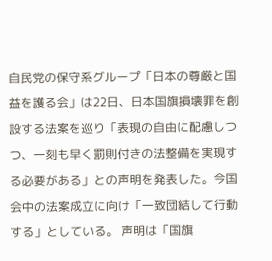自民党の保守系グループ「日本の尊厳と国益を護る会」は22日、日本国旗損壊罪を創設する法案を巡り「表現の自由に配慮しつつ、一刻も早く罰則付きの法整備を実現する必要がある」との声明を発表した。今国会中の法案成立に向け「一致団結して行動する」としている。 声明は「国旗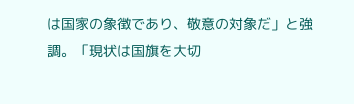は国家の象徴であり、敬意の対象だ」と強調。「現状は国旗を大切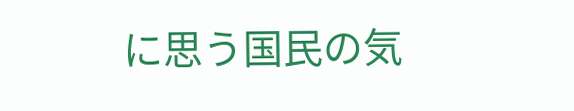に思う国民の気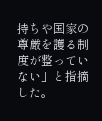持ちや国家の尊厳を護る制度が整っていない」と指摘した。